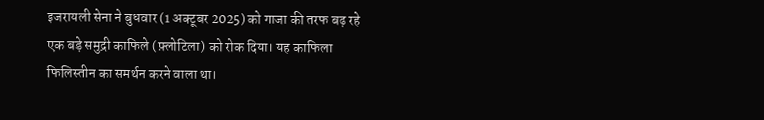इजरायली सेना ने बुधवार (1 अक्टूबर 2025) को गाजा की तरफ बढ़ रहे एक बड़े समुद्री काफिले (फ़्लोटिला) को रोक दिया। यह काफिला फिलिस्तीन का समर्थन करने वाला था।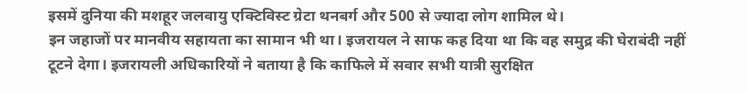इसमें दुनिया की मशहूर जलवायु एक्टिविस्ट ग्रेटा थनबर्ग और 500 से ज्यादा लोग शामिल थे।
इन जहाजों पर मानवीय सहायता का सामान भी था। इजरायल ने साफ कह दिया था कि वह समुद्र की घेराबंदी नहीं टूटने देगा। इजरायली अधिकारियों ने बताया है कि काफिले में सवार सभी यात्री सुरक्षित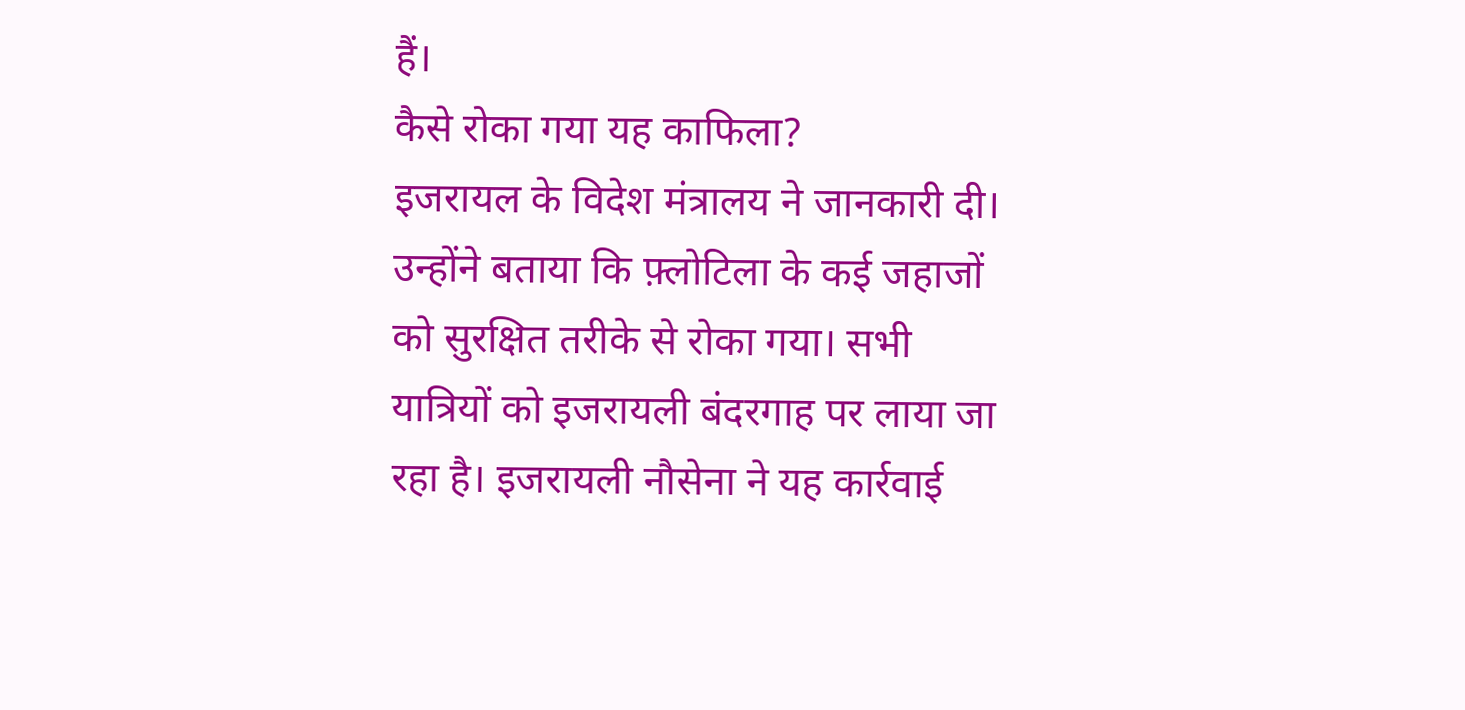हैं।
कैसे रोका गया यह काफिला?
इजरायल के विदेश मंत्रालय ने जानकारी दी। उन्होंने बताया कि फ़्लोटिला के कई जहाजों को सुरक्षित तरीके से रोका गया। सभी यात्रियों को इजरायली बंदरगाह पर लाया जा रहा है। इजरायली नौसेना ने यह कार्रवाई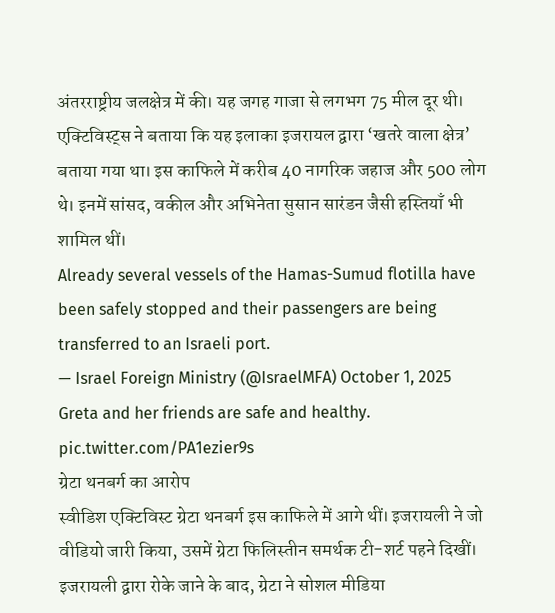अंतरराष्ट्रीय जलक्षेत्र में की। यह जगह गाजा से लगभग 75 मील दूर थी।
एक्टिविस्ट्स ने बताया कि यह इलाका इजरायल द्वारा ‘खतरे वाला क्षेत्र’ बताया गया था। इस काफिले में करीब 40 नागरिक जहाज और 500 लोग थे। इनमें सांसद, वकील और अभिनेता सुसान सारंडन जैसी हस्तियाँ भी शामिल थीं।
Already several vessels of the Hamas-Sumud flotilla have been safely stopped and their passengers are being transferred to an Israeli port.
— Israel Foreign Ministry (@IsraelMFA) October 1, 2025
Greta and her friends are safe and healthy. pic.twitter.com/PA1ezier9s
ग्रेटा थनबर्ग का आरोप
स्वीडिश एक्टिविस्ट ग्रेटा थनबर्ग इस काफिले में आगे थीं। इजरायली ने जो वीडियो जारी किया, उसमें ग्रेटा फिलिस्तीन समर्थक टी-शर्ट पहने दिखीं। इजरायली द्वारा रोके जाने के बाद, ग्रेटा ने सोशल मीडिया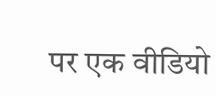पर एक वीडियो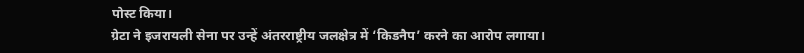पोस्ट किया।
ग्रेटा ने इजरायली सेना पर उन्हें अंतरराष्ट्रीय जलक्षेत्र में ‘किडनैप’ करने का आरोप लगाया।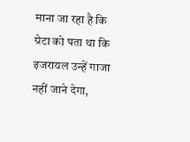माना जा रहा है कि ग्रेटा को पता था कि इजरायल उन्हें गाजा नहीं जाने देगा,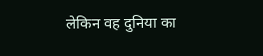लेकिन वह दुनिया का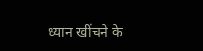ध्यान खींचने के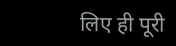लिए ही पूरी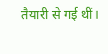तैयारी से गई थीं।